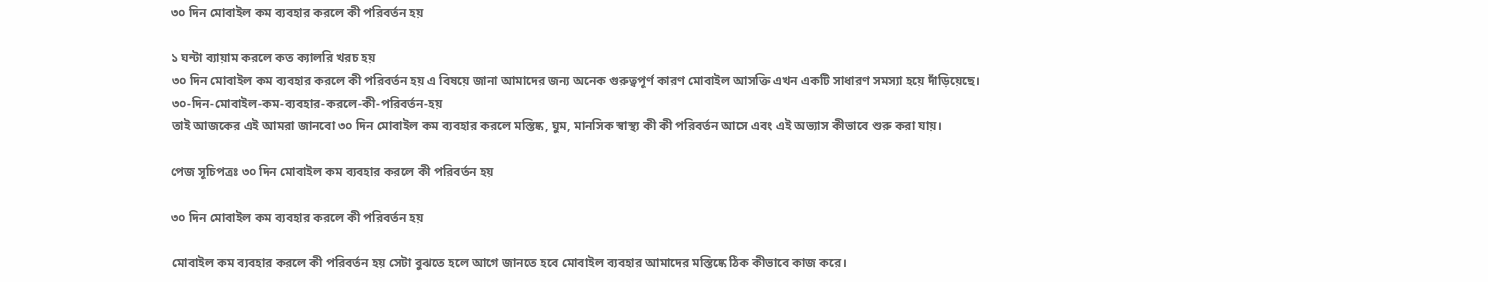৩০ দিন মোবাইল কম ব্যবহার করলে কী পরিবর্তন হয়

১ ঘন্টা ব্যায়াম করলে কত ক্যালরি খরচ হয়
৩০ দিন মোবাইল কম ব্যবহার করলে কী পরিবর্তন হয় এ বিষয়ে জানা আমাদের জন্য অনেক গুরুত্বপূর্ণ কারণ মোবাইল আসক্তি এখন একটি সাধারণ সমস্যা হয়ে দাঁড়িয়েছে।
৩০-দিন-মোবাইল-কম-ব্যবহার-করলে-কী-পরিবর্তন-হয়
তাই আজকের এই আমরা জানবো ৩০ দিন মোবাইল কম ব্যবহার করলে মস্তিষ্ক, ঘুম, মানসিক স্বাস্থ্য কী কী পরিবর্তন আসে এবং এই অভ্যাস কীভাবে শুরু করা যায়।

পেজ সূচিপত্রঃ ৩০ দিন মোবাইল কম ব্যবহার করলে কী পরিবর্তন হয়

৩০ দিন মোবাইল কম ব্যবহার করলে কী পরিবর্তন হয়

মোবাইল কম ব্যবহার করলে কী পরিবর্তন হয় সেটা বুঝতে হলে আগে জানতে হবে মোবাইল ব্যবহার আমাদের মস্তিষ্কে ঠিক কীভাবে কাজ করে।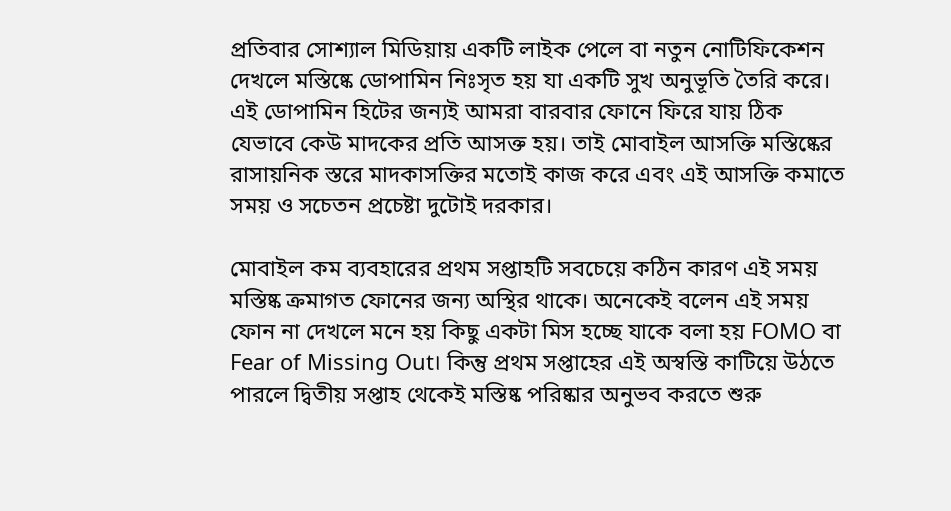প্রতিবার সোশ্যাল মিডিয়ায় একটি লাইক পেলে বা নতুন নোটিফিকেশন দেখলে মস্তিষ্কে ডোপামিন নিঃসৃত হয় যা একটি সুখ অনুভূতি তৈরি করে। এই ডোপামিন হিটের জন্যই আমরা বারবার ফোনে ফিরে যায় ঠিক যেভাবে কেউ মাদকের প্রতি আসক্ত হয়। তাই মোবাইল আসক্তি মস্তিষ্কের রাসায়নিক স্তরে মাদকাসক্তির মতোই কাজ করে এবং এই আসক্তি কমাতে সময় ও সচেতন প্রচেষ্টা দুটোই দরকার।

মোবাইল কম ব্যবহারের প্রথম সপ্তাহটি সবচেয়ে কঠিন কারণ এই সময় মস্তিষ্ক ক্রমাগত ফোনের জন্য অস্থির থাকে। অনেকেই বলেন এই সময় ফোন না দেখলে মনে হয় কিছু একটা মিস হচ্ছে যাকে বলা হয় FOMO বা Fear of Missing Out। কিন্তু প্রথম সপ্তাহের এই অস্বস্তি কাটিয়ে উঠতে পারলে দ্বিতীয় সপ্তাহ থেকেই মস্তিষ্ক পরিষ্কার অনুভব করতে শুরু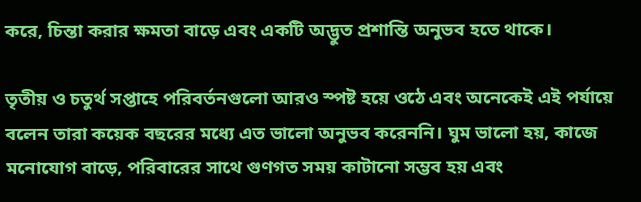করে, চিন্তা করার ক্ষমতা বাড়ে এবং একটি অদ্ভুত প্রশান্তি অনুভব হতে থাকে।

তৃতীয় ও চতুর্থ সপ্তাহে পরিবর্তনগুলো আরও স্পষ্ট হয়ে ওঠে এবং অনেকেই এই পর্যায়ে বলেন তারা কয়েক বছরের মধ্যে এত ভালো অনুভব করেননি। ঘুম ভালো হয়, কাজে মনোযোগ বাড়ে, পরিবারের সাথে গুণগত সময় কাটানো সম্ভব হয় এবং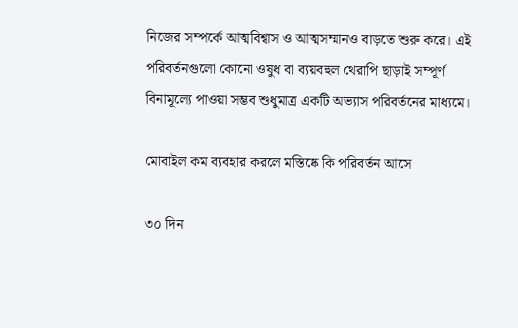নিজের সম্পর্কে আত্মবিশ্বাস ও আত্মসম্মানও বাড়তে শুরু করে। এই পরিবর্তনগুলো কোনো ওষুধ বা ব্যয়বহুল থেরাপি ছাড়াই সম্পূর্ণ বিনামূল্যে পাওয়া সম্ভব শুধুমাত্র একটি অভ্যাস পরিবর্তনের মাধ্যমে।

মোবাইল কম ব্যবহার করলে মস্তিষ্কে কি পরিবর্তন আসে

৩০ দিন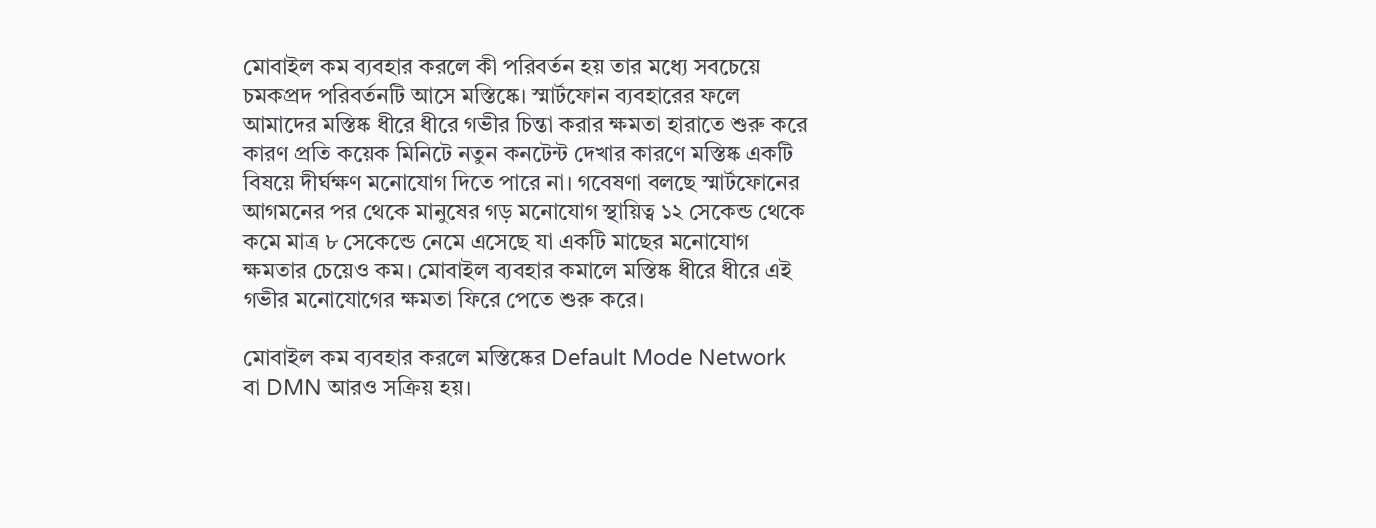মোবাইল কম ব্যবহার করলে কী পরিবর্তন হয় তার মধ্যে সবচেয়ে চমকপ্রদ পরিবর্তনটি আসে মস্তিষ্কে। স্মার্টফোন ব্যবহারের ফলে আমাদের মস্তিষ্ক ধীরে ধীরে গভীর চিন্তা করার ক্ষমতা হারাতে শুরু করে কারণ প্রতি কয়েক মিনিটে নতুন কনটেন্ট দেখার কারণে মস্তিষ্ক একটি বিষয়ে দীর্ঘক্ষণ মনোযোগ দিতে পারে না। গবেষণা বলছে স্মার্টফোনের আগমনের পর থেকে মানুষের গড় মনোযোগ স্থায়িত্ব ১২ সেকেন্ড থেকে কমে মাত্র ৮ সেকেন্ডে নেমে এসেছে যা একটি মাছের মনোযোগ ক্ষমতার চেয়েও কম। মোবাইল ব্যবহার কমালে মস্তিষ্ক ধীরে ধীরে এই গভীর মনোযোগের ক্ষমতা ফিরে পেতে শুরু করে।

মোবাইল কম ব্যবহার করলে মস্তিষ্কের Default Mode Network বা DMN আরও সক্রিয় হয়।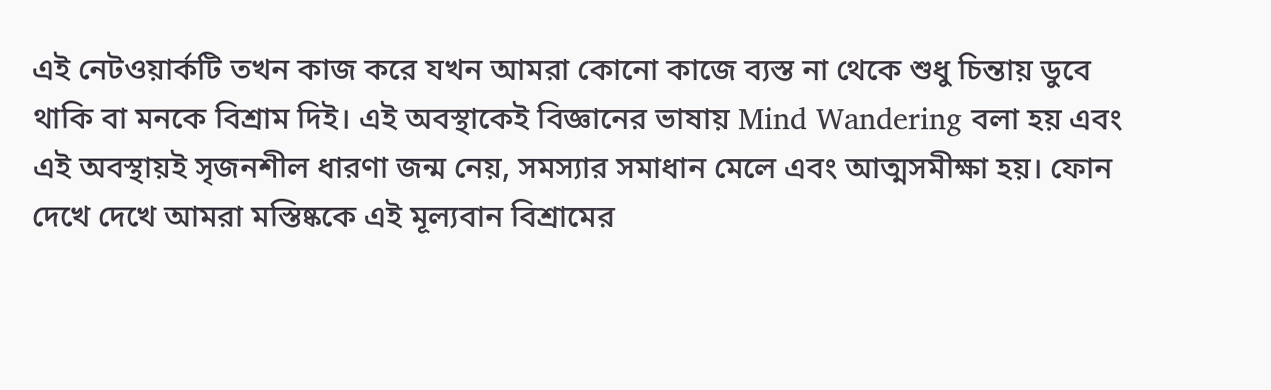এই নেটওয়ার্কটি তখন কাজ করে যখন আমরা কোনো কাজে ব্যস্ত না থেকে শুধু চিন্তায় ডুবে থাকি বা মনকে বিশ্রাম দিই। এই অবস্থাকেই বিজ্ঞানের ভাষায় Mind Wandering বলা হয় এবং এই অবস্থায়ই সৃজনশীল ধারণা জন্ম নেয়, সমস্যার সমাধান মেলে এবং আত্মসমীক্ষা হয়। ফোন দেখে দেখে আমরা মস্তিষ্ককে এই মূল্যবান বিশ্রামের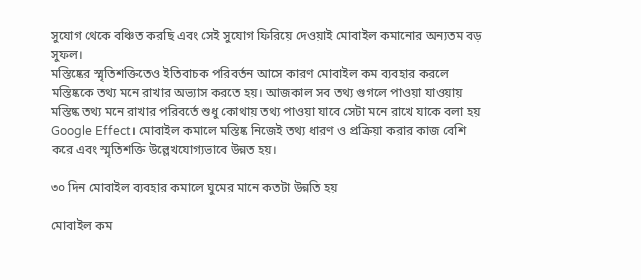সুযোগ থেকে বঞ্চিত করছি এবং সেই সুযোগ ফিরিয়ে দেওয়াই মোবাইল কমানোর অন্যতম বড় সুফল।
মস্তিষ্কের স্মৃতিশক্তিতেও ইতিবাচক পরিবর্তন আসে কারণ মোবাইল কম ব্যবহার করলে মস্তিষ্ককে তথ্য মনে রাখার অভ্যাস করতে হয়। আজকাল সব তথ্য গুগলে পাওয়া যাওয়ায় মস্তিষ্ক তথ্য মনে রাখার পরিবর্তে শুধু কোথায় তথ্য পাওয়া যাবে সেটা মনে রাখে যাকে বলা হয় Google Effect। মোবাইল কমালে মস্তিষ্ক নিজেই তথ্য ধারণ ও প্রক্রিয়া করার কাজ বেশি করে এবং স্মৃতিশক্তি উল্লেখযোগ্যভাবে উন্নত হয়।

৩০ দিন মোবাইল ব্যবহার কমালে ঘুমের মানে কতটা উন্নতি হয়

মোবাইল কম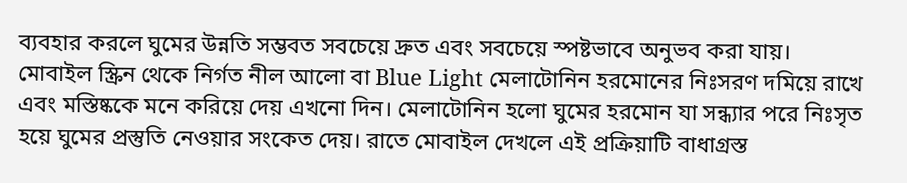ব্যবহার করলে ঘুমের উন্নতি সম্ভবত সবচেয়ে দ্রুত এবং সবচেয়ে স্পষ্টভাবে অনুভব করা যায়। মোবাইল স্ক্রিন থেকে নির্গত নীল আলো বা Blue Light মেলাটোনিন হরমোনের নিঃসরণ দমিয়ে রাখে এবং মস্তিষ্ককে মনে করিয়ে দেয় এখনো দিন। মেলাটোনিন হলো ঘুমের হরমোন যা সন্ধ্যার পরে নিঃসৃত হয়ে ঘুমের প্রস্তুতি নেওয়ার সংকেত দেয়। রাতে মোবাইল দেখলে এই প্রক্রিয়াটি বাধাগ্রস্ত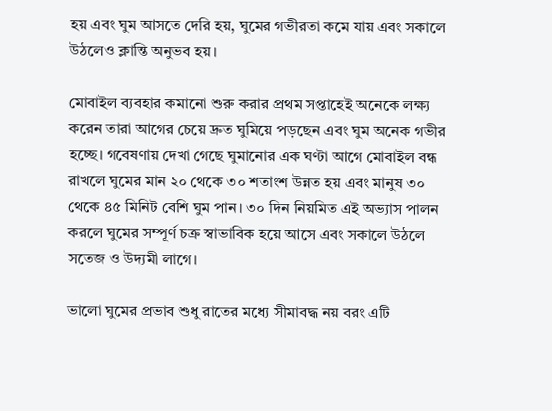হয় এবং ঘুম আসতে দেরি হয়, ঘুমের গভীরতা কমে যায় এবং সকালে উঠলেও ক্লান্তি অনুভব হয়।

মোবাইল ব্যবহার কমানো শুরু করার প্রথম সপ্তাহেই অনেকে লক্ষ্য করেন তারা আগের চেয়ে দ্রুত ঘুমিয়ে পড়ছেন এবং ঘুম অনেক গভীর হচ্ছে। গবেষণায় দেখা গেছে ঘুমানোর এক ঘণ্টা আগে মোবাইল বন্ধ রাখলে ঘুমের মান ২০ থেকে ৩০ শতাংশ উন্নত হয় এবং মানুষ ৩০ থেকে ৪৫ মিনিট বেশি ঘুম পান। ৩০ দিন নিয়মিত এই অভ্যাস পালন করলে ঘুমের সম্পূর্ণ চক্র স্বাভাবিক হয়ে আসে এবং সকালে উঠলে সতেজ ও উদ্যমী লাগে।

ভালো ঘুমের প্রভাব শুধু রাতের মধ্যে সীমাবদ্ধ নয় বরং এটি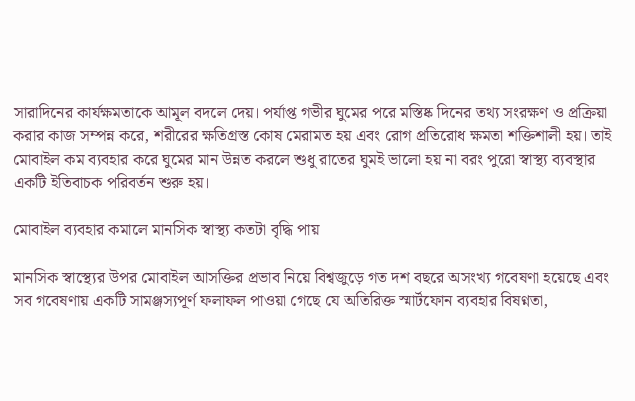সারাদিনের কার্যক্ষমতাকে আমূল বদলে দেয়। পর্যাপ্ত গভীর ঘুমের পরে মস্তিষ্ক দিনের তথ্য সংরক্ষণ ও প্রক্রিয়া করার কাজ সম্পন্ন করে, শরীরের ক্ষতিগ্রস্ত কোষ মেরামত হয় এবং রোগ প্রতিরোধ ক্ষমতা শক্তিশালী হয়। তাই মোবাইল কম ব্যবহার করে ঘুমের মান উন্নত করলে শুধু রাতের ঘুমই ভালো হয় না বরং পুরো স্বাস্থ্য ব্যবস্থার একটি ইতিবাচক পরিবর্তন শুরু হয়।

মোবাইল ব্যবহার কমালে মানসিক স্বাস্থ্য কতটা বৃদ্ধি পায়

মানসিক স্বাস্থ্যের উপর মোবাইল আসক্তির প্রভাব নিয়ে বিশ্বজুড়ে গত দশ বছরে অসংখ্য গবেষণা হয়েছে এবং সব গবেষণায় একটি সামঞ্জস্যপূর্ণ ফলাফল পাওয়া গেছে যে অতিরিক্ত স্মার্টফোন ব্যবহার বিষণ্নতা,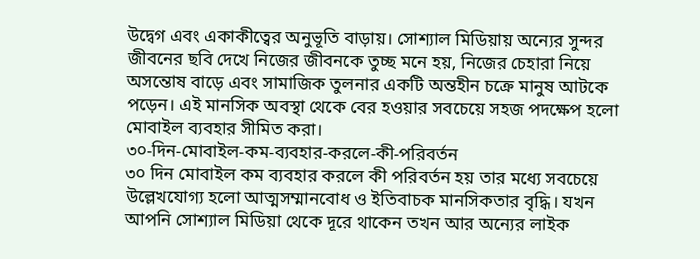উদ্বেগ এবং একাকীত্বের অনুভূতি বাড়ায়। সোশ্যাল মিডিয়ায় অন্যের সুন্দর জীবনের ছবি দেখে নিজের জীবনকে তুচ্ছ মনে হয়, নিজের চেহারা নিয়ে অসন্তোষ বাড়ে এবং সামাজিক তুলনার একটি অন্তহীন চক্রে মানুষ আটকে পড়েন। এই মানসিক অবস্থা থেকে বের হওয়ার সবচেয়ে সহজ পদক্ষেপ হলো মোবাইল ব্যবহার সীমিত করা।
৩০-দিন-মোবাইল-কম-ব্যবহার-করলে-কী-পরিবর্তন
৩০ দিন মোবাইল কম ব্যবহার করলে কী পরিবর্তন হয় তার মধ্যে সবচেয়ে উল্লেখযোগ্য হলো আত্মসম্মানবোধ ও ইতিবাচক মানসিকতার বৃদ্ধি। যখন আপনি সোশ্যাল মিডিয়া থেকে দূরে থাকেন তখন আর অন্যের লাইক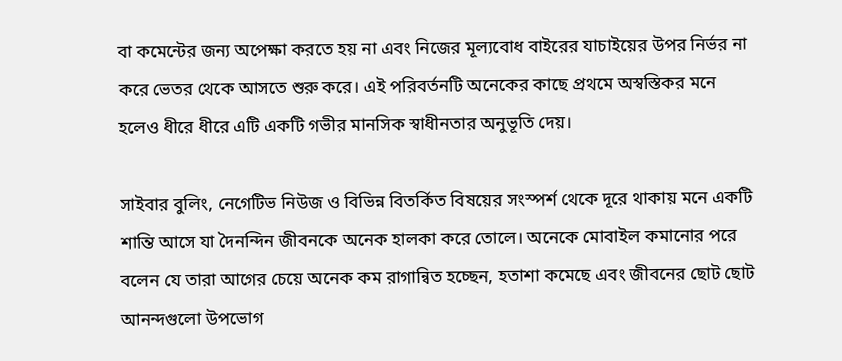বা কমেন্টের জন্য অপেক্ষা করতে হয় না এবং নিজের মূল্যবোধ বাইরের যাচাইয়ের উপর নির্ভর না করে ভেতর থেকে আসতে শুরু করে। এই পরিবর্তনটি অনেকের কাছে প্রথমে অস্বস্তিকর মনে হলেও ধীরে ধীরে এটি একটি গভীর মানসিক স্বাধীনতার অনুভূতি দেয়।

সাইবার বুলিং, নেগেটিভ নিউজ ও বিভিন্ন বিতর্কিত বিষয়ের সংস্পর্শ থেকে দূরে থাকায় মনে একটি শান্তি আসে যা দৈনন্দিন জীবনকে অনেক হালকা করে তোলে। অনেকে মোবাইল কমানোর পরে বলেন যে তারা আগের চেয়ে অনেক কম রাগান্বিত হচ্ছেন, হতাশা কমেছে এবং জীবনের ছোট ছোট আনন্দগুলো উপভোগ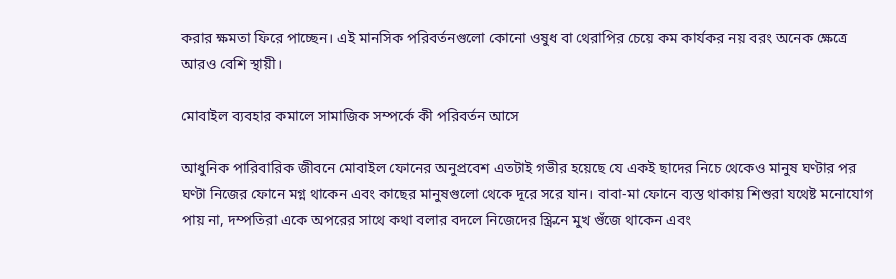করার ক্ষমতা ফিরে পাচ্ছেন। এই মানসিক পরিবর্তনগুলো কোনো ওষুধ বা থেরাপির চেয়ে কম কার্যকর নয় বরং অনেক ক্ষেত্রে আরও বেশি স্থায়ী।

মোবাইল ব্যবহার কমালে সামাজিক সম্পর্কে কী পরিবর্তন আসে

আধুনিক পারিবারিক জীবনে মোবাইল ফোনের অনুপ্রবেশ এতটাই গভীর হয়েছে যে একই ছাদের নিচে থেকেও মানুষ ঘণ্টার পর ঘণ্টা নিজের ফোনে মগ্ন থাকেন এবং কাছের মানুষগুলো থেকে দূরে সরে যান। বাবা-মা ফোনে ব্যস্ত থাকায় শিশুরা যথেষ্ট মনোযোগ পায় না, দম্পতিরা একে অপরের সাথে কথা বলার বদলে নিজেদের স্ক্রিনে মুখ গুঁজে থাকেন এবং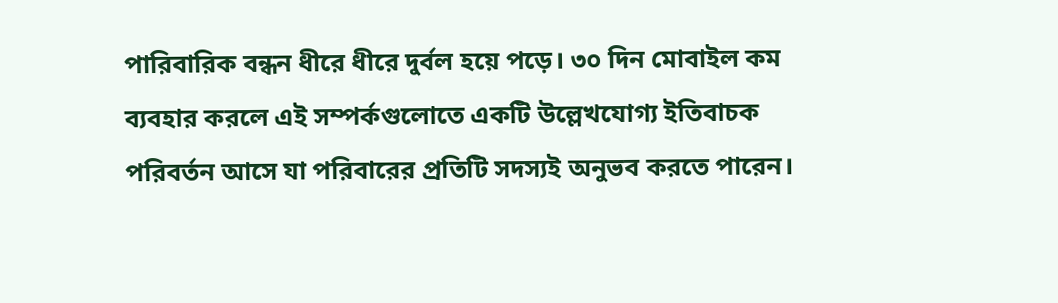পারিবারিক বন্ধন ধীরে ধীরে দুর্বল হয়ে পড়ে। ৩০ দিন মোবাইল কম ব্যবহার করলে এই সম্পর্কগুলোতে একটি উল্লেখযোগ্য ইতিবাচক পরিবর্তন আসে যা পরিবারের প্রতিটি সদস্যই অনুভব করতে পারেন।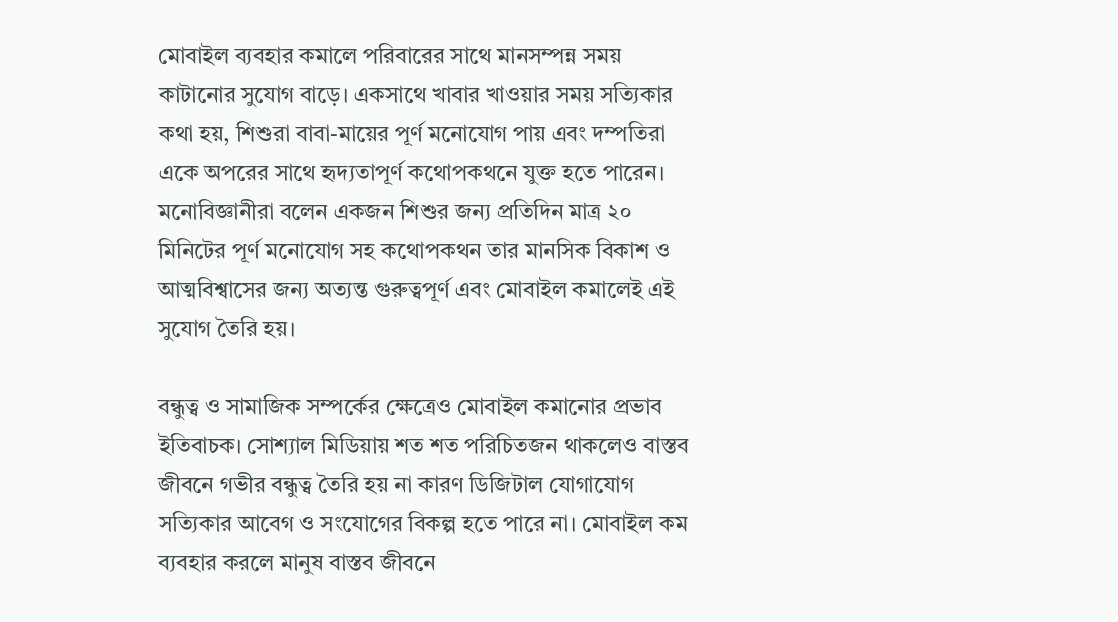মোবাইল ব্যবহার কমালে পরিবারের সাথে মানসম্পন্ন সময় কাটানোর সুযোগ বাড়ে। একসাথে খাবার খাওয়ার সময় সত্যিকার কথা হয়, শিশুরা বাবা-মায়ের পূর্ণ মনোযোগ পায় এবং দম্পতিরা একে অপরের সাথে হৃদ্যতাপূর্ণ কথোপকথনে যুক্ত হতে পারেন। মনোবিজ্ঞানীরা বলেন একজন শিশুর জন্য প্রতিদিন মাত্র ২০ মিনিটের পূর্ণ মনোযোগ সহ কথোপকথন তার মানসিক বিকাশ ও আত্মবিশ্বাসের জন্য অত্যন্ত গুরুত্বপূর্ণ এবং মোবাইল কমালেই এই সুযোগ তৈরি হয়।

বন্ধুত্ব ও সামাজিক সম্পর্কের ক্ষেত্রেও মোবাইল কমানোর প্রভাব ইতিবাচক। সোশ্যাল মিডিয়ায় শত শত পরিচিতজন থাকলেও বাস্তব জীবনে গভীর বন্ধুত্ব তৈরি হয় না কারণ ডিজিটাল যোগাযোগ সত্যিকার আবেগ ও সংযোগের বিকল্প হতে পারে না। মোবাইল কম ব্যবহার করলে মানুষ বাস্তব জীবনে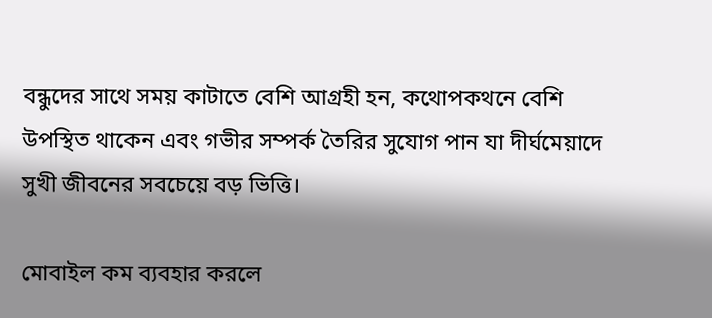বন্ধুদের সাথে সময় কাটাতে বেশি আগ্রহী হন, কথোপকথনে বেশি উপস্থিত থাকেন এবং গভীর সম্পর্ক তৈরির সুযোগ পান যা দীর্ঘমেয়াদে সুখী জীবনের সবচেয়ে বড় ভিত্তি।

মোবাইল কম ব্যবহার করলে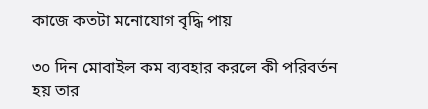কাজে কতটা মনোযোগ বৃদ্ধি পায়

৩০ দিন মোবাইল কম ব্যবহার করলে কী পরিবর্তন হয় তার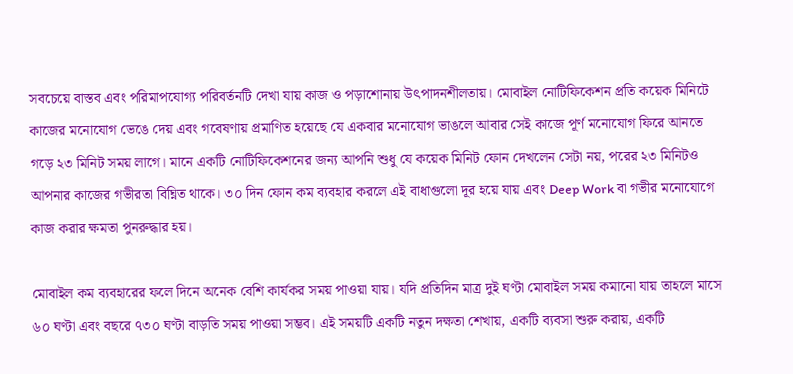সবচেয়ে বাস্তব এবং পরিমাপযোগ্য পরিবর্তনটি দেখা যায় কাজ ও পড়াশোনায় উৎপাদনশীলতায়। মোবাইল নোটিফিকেশন প্রতি কয়েক মিনিটে কাজের মনোযোগ ভেঙে দেয় এবং গবেষণায় প্রমাণিত হয়েছে যে একবার মনোযোগ ভাঙলে আবার সেই কাজে পূর্ণ মনোযোগ ফিরে আনতে গড়ে ২৩ মিনিট সময় লাগে। মানে একটি নোটিফিকেশনের জন্য আপনি শুধু যে কয়েক মিনিট ফোন দেখলেন সেটা নয়, পরের ২৩ মিনিটও আপনার কাজের গভীরতা বিঘ্নিত থাকে। ৩০ দিন ফোন কম ব্যবহার করলে এই বাধাগুলো দূর হয়ে যায় এবং Deep Work বা গভীর মনোযোগে কাজ করার ক্ষমতা পুনরুদ্ধার হয়।

মোবাইল কম ব্যবহারের ফলে দিনে অনেক বেশি কার্যকর সময় পাওয়া যায়। যদি প্রতিদিন মাত্র দুই ঘণ্টা মোবাইল সময় কমানো যায় তাহলে মাসে ৬০ ঘণ্টা এবং বছরে ৭৩০ ঘণ্টা বাড়তি সময় পাওয়া সম্ভব। এই সময়টি একটি নতুন দক্ষতা শেখায়, একটি ব্যবসা শুরু করায়, একটি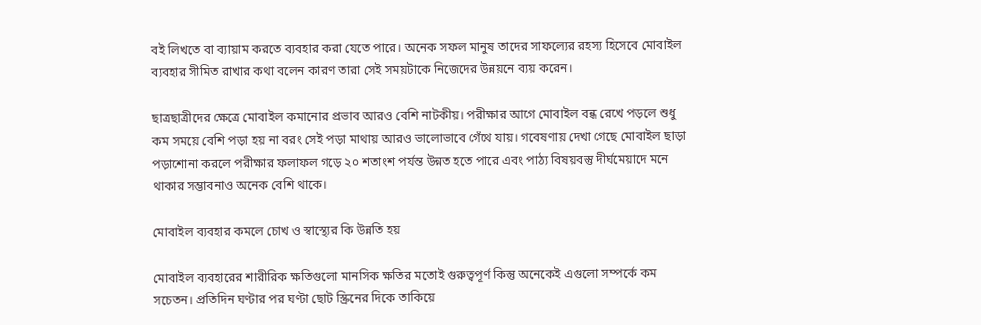বই লিখতে বা ব্যায়াম করতে ব্যবহার করা যেতে পারে। অনেক সফল মানুষ তাদের সাফল্যের রহস্য হিসেবে মোবাইল ব্যবহার সীমিত রাখার কথা বলেন কারণ তারা সেই সময়টাকে নিজেদের উন্নয়নে ব্যয় করেন।

ছাত্রছাত্রীদের ক্ষেত্রে মোবাইল কমানোর প্রভাব আরও বেশি নাটকীয়। পরীক্ষার আগে মোবাইল বন্ধ রেখে পড়লে শুধু কম সময়ে বেশি পড়া হয় না বরং সেই পড়া মাথায় আরও ভালোভাবে গেঁথে যায়। গবেষণায় দেখা গেছে মোবাইল ছাড়া পড়াশোনা করলে পরীক্ষার ফলাফল গড়ে ২০ শতাংশ পর্যন্ত উন্নত হতে পারে এবং পাঠ্য বিষয়বস্তু দীর্ঘমেয়াদে মনে থাকার সম্ভাবনাও অনেক বেশি থাকে।

মোবাইল ব্যবহার কমলে চোখ ও স্বাস্থ্যের কি উন্নতি হয়

মোবাইল ব্যবহারের শারীরিক ক্ষতিগুলো মানসিক ক্ষতির মতোই গুরুত্বপূর্ণ কিন্তু অনেকেই এগুলো সম্পর্কে কম সচেতন। প্রতিদিন ঘণ্টার পর ঘণ্টা ছোট স্ক্রিনের দিকে তাকিয়ে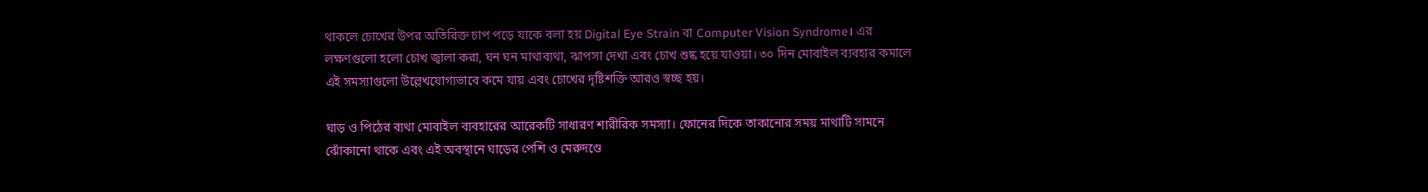থাকলে চোখের উপর অতিরিক্ত চাপ পড়ে যাকে বলা হয় Digital Eye Strain বা Computer Vision Syndrome। এর লক্ষণগুলো হলো চোখ জ্বালা করা, ঘন ঘন মাথাব্যথা, ঝাপসা দেখা এবং চোখ শুষ্ক হয়ে যাওয়া। ৩০ দিন মোবাইল ব্যবহার কমালে এই সমস্যাগুলো উল্লেখযোগ্যভাবে কমে যায় এবং চোখের দৃষ্টিশক্তি আরও স্বচ্ছ হয়।

ঘাড় ও পিঠের ব্যথা মোবাইল ব্যবহারের আরেকটি সাধারণ শারীরিক সমস্যা। ফোনের দিকে তাকানোর সময় মাথাটি সামনে ঝোঁকানো থাকে এবং এই অবস্থানে ঘাড়ের পেশি ও মেরুদণ্ডে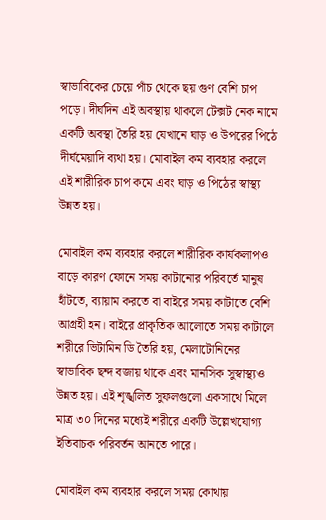স্বাভাবিকের চেয়ে পাঁচ থেকে ছয় গুণ বেশি চাপ পড়ে। দীর্ঘদিন এই অবস্থায় থাকলে টেক্সট নেক নামে একটি অবস্থা তৈরি হয় যেখানে ঘাড় ও উপরের পিঠে দীর্ঘমেয়াদি ব্যথা হয়। মোবাইল কম ব্যবহার করলে এই শারীরিক চাপ কমে এবং ঘাড় ও পিঠের স্বাস্থ্য উন্নত হয়।

মোবাইল কম ব্যবহার করলে শারীরিক কার্যকলাপও বাড়ে কারণ ফোনে সময় কাটানোর পরিবর্তে মানুষ হাঁটতে, ব্যায়াম করতে বা বাইরে সময় কাটাতে বেশি আগ্রহী হন। বাইরে প্রাকৃতিক আলোতে সময় কাটালে শরীরে ভিটামিন ডি তৈরি হয়, মেলাটোনিনের স্বাভাবিক ছন্দ বজায় থাকে এবং মানসিক সুস্বাস্থ্যও উন্নত হয়। এই শৃঙ্খলিত সুফলগুলো একসাথে মিলে মাত্র ৩০ দিনের মধ্যেই শরীরে একটি উল্লেখযোগ্য ইতিবাচক পরিবর্তন আনতে পারে।

মোবাইল কম ব্যবহার করলে সময় কোথায়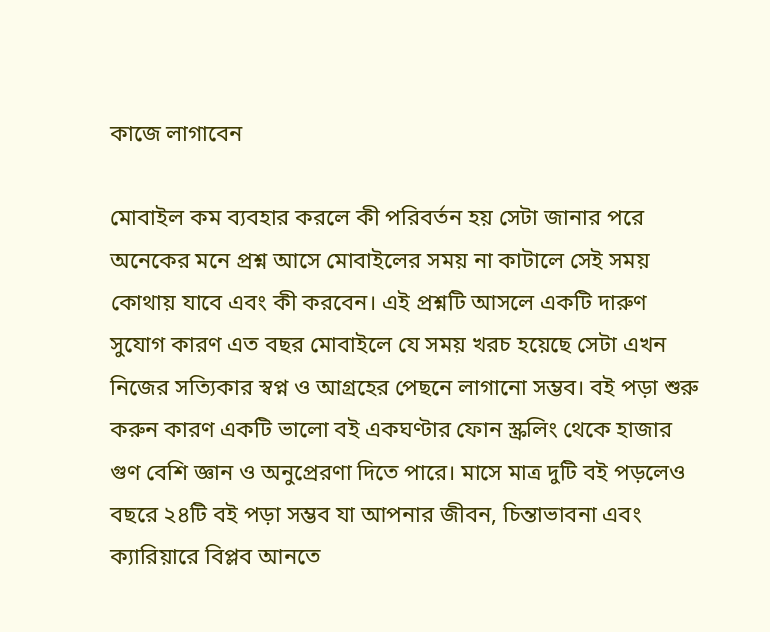কাজে লাগাবেন

মোবাইল কম ব্যবহার করলে কী পরিবর্তন হয় সেটা জানার পরে অনেকের মনে প্রশ্ন আসে মোবাইলের সময় না কাটালে সেই সময় কোথায় যাবে এবং কী করবেন। এই প্রশ্নটি আসলে একটি দারুণ সুযোগ কারণ এত বছর মোবাইলে যে সময় খরচ হয়েছে সেটা এখন নিজের সত্যিকার স্বপ্ন ও আগ্রহের পেছনে লাগানো সম্ভব। বই পড়া শুরু করুন কারণ একটি ভালো বই একঘণ্টার ফোন স্ক্রলিং থেকে হাজার গুণ বেশি জ্ঞান ও অনুপ্রেরণা দিতে পারে। মাসে মাত্র দুটি বই পড়লেও বছরে ২৪টি বই পড়া সম্ভব যা আপনার জীবন, চিন্তাভাবনা এবং ক্যারিয়ারে বিপ্লব আনতে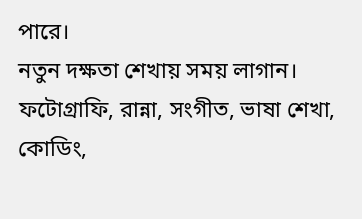পারে।
নতুন দক্ষতা শেখায় সময় লাগান। ফটোগ্রাফি, রান্না, সংগীত, ভাষা শেখা, কোডিং,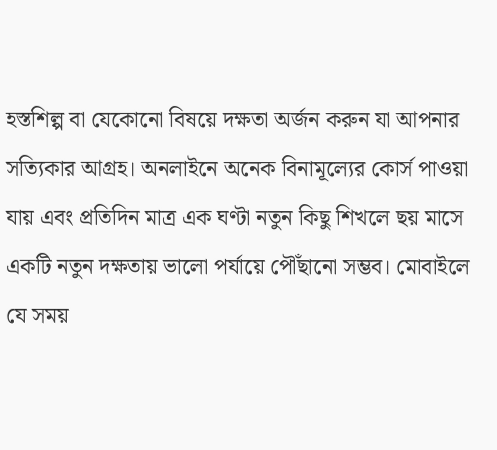হস্তশিল্প বা যেকোনো বিষয়ে দক্ষতা অর্জন করুন যা আপনার সত্যিকার আগ্রহ। অনলাইনে অনেক বিনামূল্যের কোর্স পাওয়া যায় এবং প্রতিদিন মাত্র এক ঘণ্টা নতুন কিছু শিখলে ছয় মাসে একটি নতুন দক্ষতায় ভালো পর্যায়ে পৌঁছানো সম্ভব। মোবাইলে যে সময়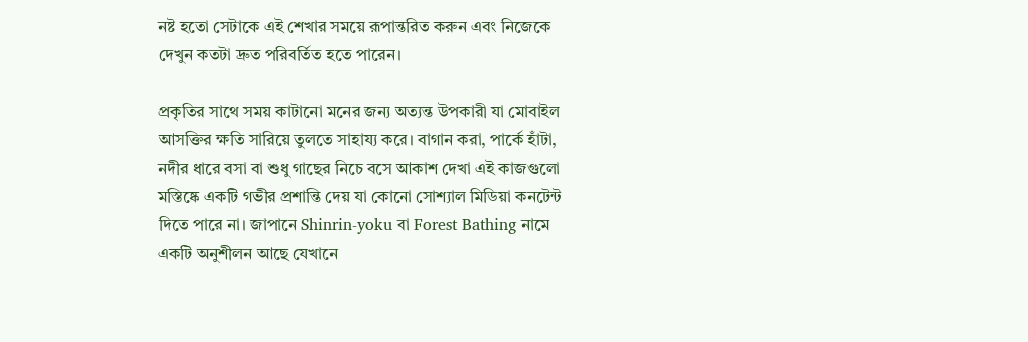নষ্ট হতো সেটাকে এই শেখার সময়ে রূপান্তরিত করুন এবং নিজেকে দেখুন কতটা দ্রুত পরিবর্তিত হতে পারেন।

প্রকৃতির সাথে সময় কাটানো মনের জন্য অত্যন্ত উপকারী যা মোবাইল আসক্তির ক্ষতি সারিয়ে তুলতে সাহায্য করে। বাগান করা, পার্কে হাঁটা, নদীর ধারে বসা বা শুধু গাছের নিচে বসে আকাশ দেখা এই কাজগুলো মস্তিষ্কে একটি গভীর প্রশান্তি দেয় যা কোনো সোশ্যাল মিডিয়া কনটেন্ট দিতে পারে না। জাপানে Shinrin-yoku বা Forest Bathing নামে একটি অনুশীলন আছে যেখানে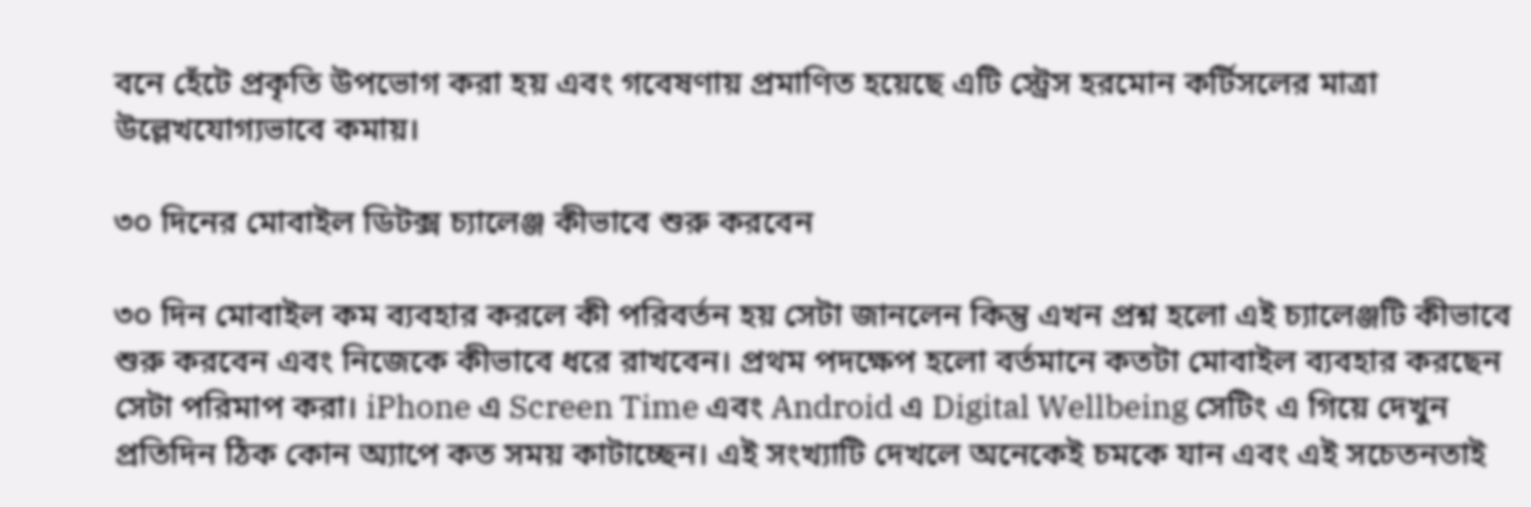বনে হেঁটে প্রকৃতি উপভোগ করা হয় এবং গবেষণায় প্রমাণিত হয়েছে এটি স্ট্রেস হরমোন কর্টিসলের মাত্রা উল্লেখযোগ্যভাবে কমায়।

৩০ দিনের মোবাইল ডিটক্স চ্যালেঞ্জ কীভাবে শুরু করবেন

৩০ দিন মোবাইল কম ব্যবহার করলে কী পরিবর্তন হয় সেটা জানলেন কিন্তু এখন প্রশ্ন হলো এই চ্যালেঞ্জটি কীভাবে শুরু করবেন এবং নিজেকে কীভাবে ধরে রাখবেন। প্রথম পদক্ষেপ হলো বর্তমানে কতটা মোবাইল ব্যবহার করছেন সেটা পরিমাপ করা। iPhone এ Screen Time এবং Android এ Digital Wellbeing সেটিং এ গিয়ে দেখুন প্রতিদিন ঠিক কোন অ্যাপে কত সময় কাটাচ্ছেন। এই সংখ্যাটি দেখলে অনেকেই চমকে যান এবং এই সচেতনতাই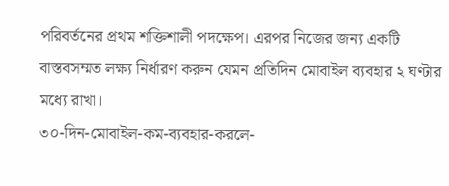পরিবর্তনের প্রথম শক্তিশালী পদক্ষেপ। এরপর নিজের জন্য একটি বাস্তবসম্মত লক্ষ্য নির্ধারণ করুন যেমন প্রতিদিন মোবাইল ব্যবহার ২ ঘণ্টার মধ্যে রাখা।
৩০-দিন-মোবাইল-কম-ব্যবহার-করলে-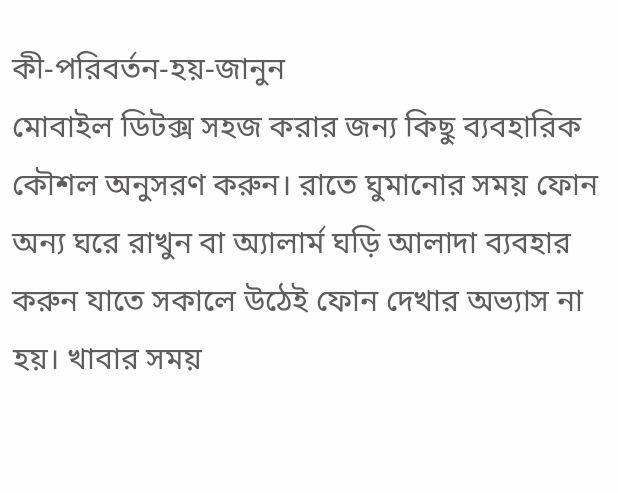কী-পরিবর্তন-হয়-জানুন
মোবাইল ডিটক্স সহজ করার জন্য কিছু ব্যবহারিক কৌশল অনুসরণ করুন। রাতে ঘুমানোর সময় ফোন অন্য ঘরে রাখুন বা অ্যালার্ম ঘড়ি আলাদা ব্যবহার করুন যাতে সকালে উঠেই ফোন দেখার অভ্যাস না হয়। খাবার সময়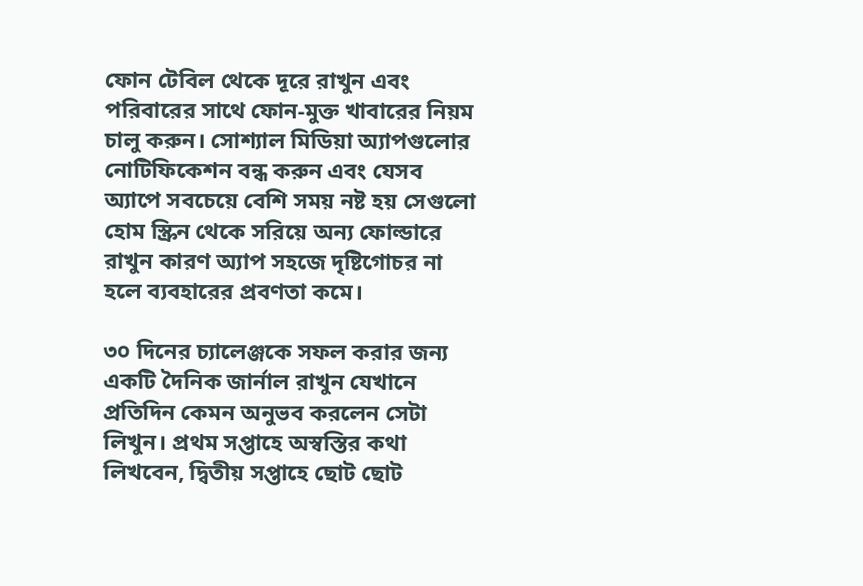ফোন টেবিল থেকে দূরে রাখুন এবং পরিবারের সাথে ফোন-মুক্ত খাবারের নিয়ম চালু করুন। সোশ্যাল মিডিয়া অ্যাপগুলোর নোটিফিকেশন বন্ধ করুন এবং যেসব অ্যাপে সবচেয়ে বেশি সময় নষ্ট হয় সেগুলো হোম স্ক্রিন থেকে সরিয়ে অন্য ফোল্ডারে রাখুন কারণ অ্যাপ সহজে দৃষ্টিগোচর না হলে ব্যবহারের প্রবণতা কমে।

৩০ দিনের চ্যালেঞ্জকে সফল করার জন্য একটি দৈনিক জার্নাল রাখুন যেখানে প্রতিদিন কেমন অনুভব করলেন সেটা লিখুন। প্রথম সপ্তাহে অস্বস্তির কথা লিখবেন, দ্বিতীয় সপ্তাহে ছোট ছোট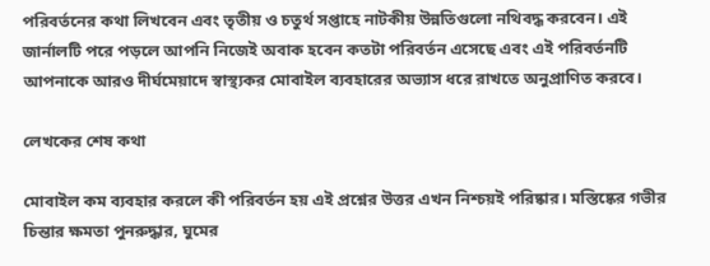পরিবর্তনের কথা লিখবেন এবং তৃতীয় ও চতুর্থ সপ্তাহে নাটকীয় উন্নতিগুলো নথিবদ্ধ করবেন। এই জার্নালটি পরে পড়লে আপনি নিজেই অবাক হবেন কতটা পরিবর্তন এসেছে এবং এই পরিবর্তনটি আপনাকে আরও দীর্ঘমেয়াদে স্বাস্থ্যকর মোবাইল ব্যবহারের অভ্যাস ধরে রাখতে অনুপ্রাণিত করবে।

লেখকের শেষ কথা

মোবাইল কম ব্যবহার করলে কী পরিবর্তন হয় এই প্রশ্নের উত্তর এখন নিশ্চয়ই পরিষ্কার। মস্তিষ্কের গভীর চিন্তার ক্ষমতা পুনরুদ্ধার, ঘুমের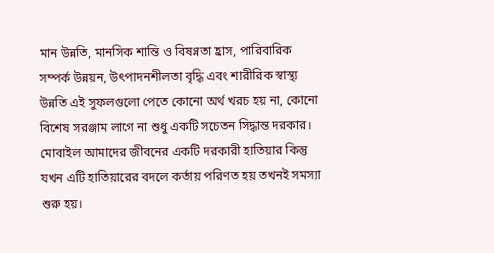মান উন্নতি, মানসিক শান্তি ও বিষণ্নতা হ্রাস, পারিবারিক সম্পর্ক উন্নয়ন, উৎপাদনশীলতা বৃদ্ধি এবং শারীরিক স্বাস্থ্য উন্নতি এই সুফলগুলো পেতে কোনো অর্থ খরচ হয় না, কোনো বিশেষ সরঞ্জাম লাগে না শুধু একটি সচেতন সিদ্ধান্ত দরকার। মোবাইল আমাদের জীবনের একটি দরকারী হাতিয়ার কিন্তু যখন এটি হাতিয়ারের বদলে কর্তায় পরিণত হয় তখনই সমস্যা শুরু হয়।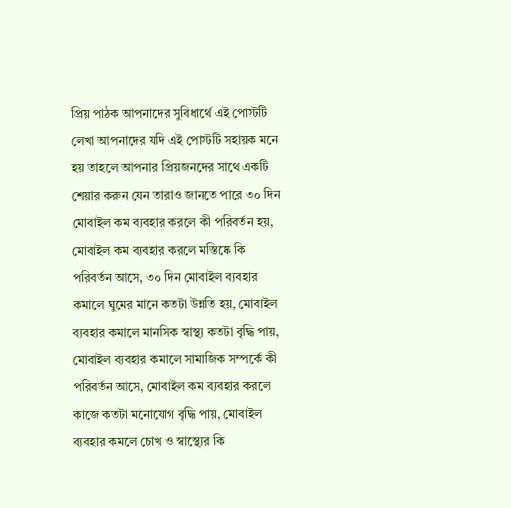প্রিয় পাঠক আপনাদের সুবিধার্থে এই পোস্টটি লেখা আপনাদের যদি এই পোস্টটি সহায়ক মনে হয় তাহলে আপনার প্রিয়জনদের সাথে একটি শেয়ার করুন যেন তারাও জানতে পারে ৩০ দিন মোবাইল কম ব্যবহার করলে কী পরিবর্তন হয়, মোবাইল কম ব্যবহার করলে মস্তিষ্কে কি পরিবর্তন আসে, ৩০ দিন মোবাইল ব্যবহার কমালে ঘুমের মানে কতটা উন্নতি হয়, মোবাইল ব্যবহার কমালে মানসিক স্বাস্থ্য কতটা বৃদ্ধি পায়, মোবাইল ব্যবহার কমালে সামাজিক সম্পর্কে কী পরিবর্তন আসে, মোবাইল কম ব্যবহার করলে কাজে কতটা মনোযোগ বৃদ্ধি পায়, মোবাইল ব্যবহার কমলে চোখ ও স্বাস্থ্যের কি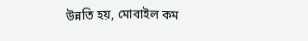উন্নতি হয়, মোবাইল কম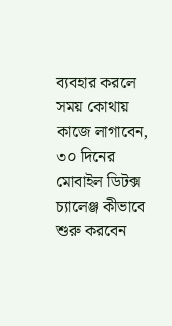ব্যবহার করলে সময় কোথায় কাজে লাগাবেন, ৩০ দিনের মোবাইল ডিটক্স চ্যালেঞ্জ কীভাবে শুরু করবেন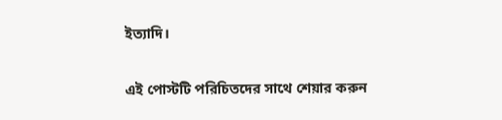ইত্যাদি।

এই পোস্টটি পরিচিতদের সাথে শেয়ার করুন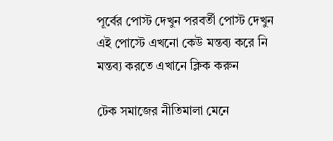পূর্বের পোস্ট দেখুন পরবর্তী পোস্ট দেখুন
এই পোস্টে এখনো কেউ মন্তব্য করে নি
মন্তব্য করতে এখানে ক্লিক করুন

টেক সমাজের নীতিমালা মেনে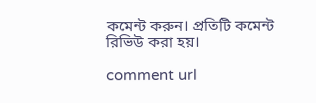কমেন্ট করুন। প্রতিটি কমেন্ট রিভিউ করা হয়।

comment url